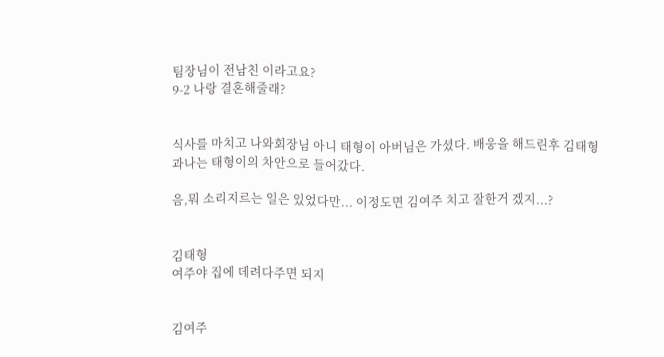팀장님이 전남친 이라고요?
9-2 나랑 결혼해줄래?


식사를 마치고 나와회장님 아니 태형이 아버님은 가셨다. 배웅을 해드린후 김태형과나는 태형이의 차안으로 들어갔다.

음,뭐 소리지르는 일은 있었다만... 이정도면 김여주 치고 잘한거 겠지...?


김태형
여주야 집에 데려다주면 되지


김여주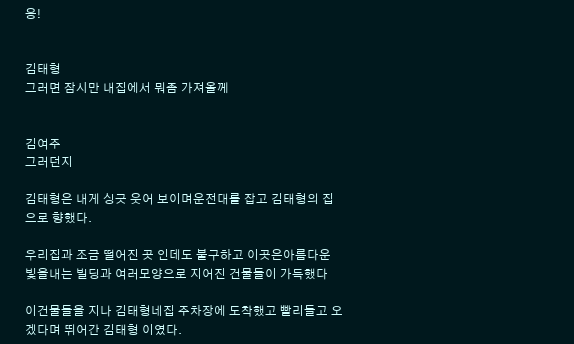응!


김태형
그러면 잠시만 내집에서 뭐좀 가져올께


김여주
그러던지

김태형은 내게 싱긋 웃어 보이며운전대를 잡고 김태형의 집으로 향했다.

우리집과 조금 떨어진 곳 인데도 불구하고 이곳은아름다운 빛을내는 빌딩과 여러모양으로 지어진 건물들이 가득했다

이건물들을 지나 김태형네집 주차장에 도착했고 빨리들고 오겠다며 뛰어간 김태형 이였다.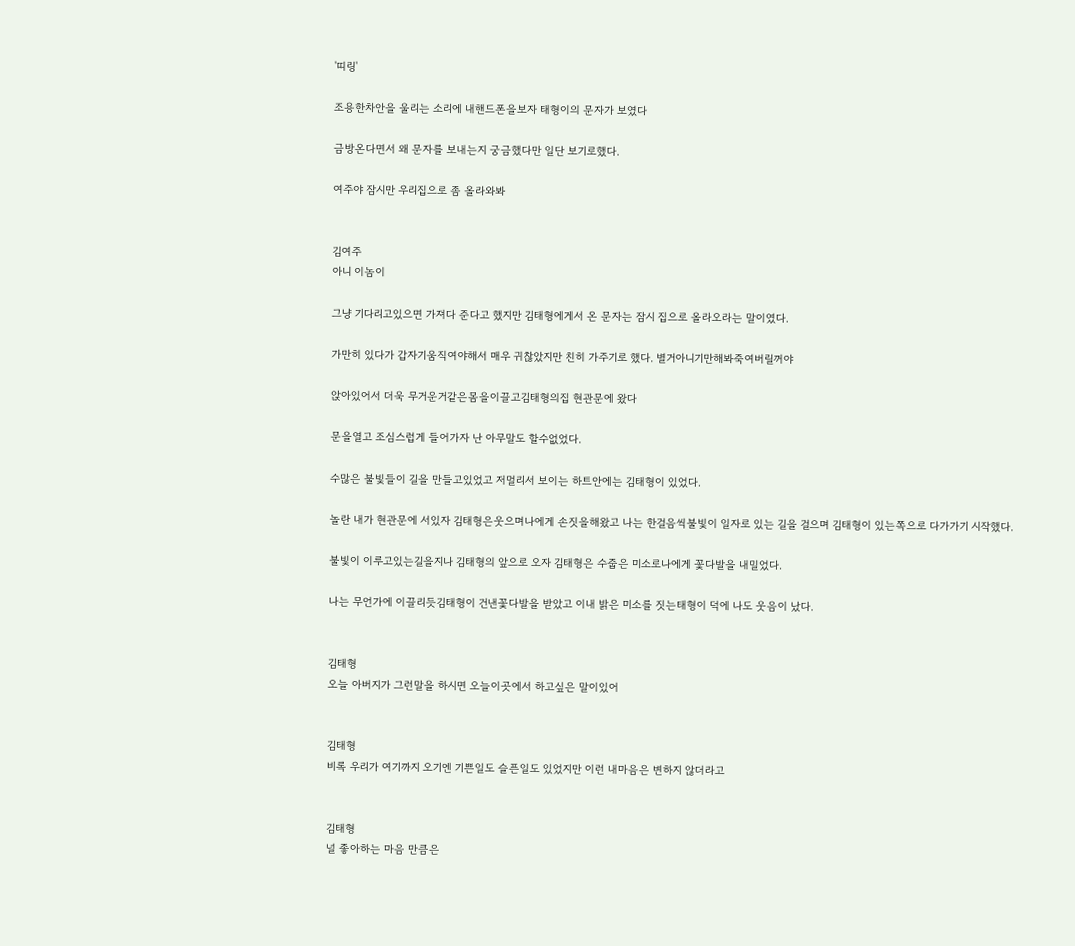'띠링'

조용한차안을 울리는 소리에 내핸드폰을보자 태형이의 문자가 보였다

금방온다면서 왜 문자를 보내는지 궁금했다만 일단 보기로했다.

여주야 잠시만 우리집으로 좀 올라와봐


김여주
아니 이놈이

그냥 기다리고있으면 가져다 준다고 했지만 김태형에게서 온 문자는 잠시 집으로 올라오라는 말이였다.

가만히 있다가 갑자기움직여야해서 매우 귀찮았지만 친히 가주기로 했다. 별거아니기만해봐죽여버릴꺼야

앉아있어서 더욱 무거운거같은몸을이끌고김태형의집 현관문에 왔다

문을열고 조심스럽게 들어가자 난 아무말도 할수없었다.

수많은 불빛들이 길을 만들고있었고 저멀리서 보이는 하트안에는 김태형이 있었다.

놀란 내가 현관문에 서있자 김태형은웃으며나에게 손짓을해왔고 나는 한걸음씩불빛이 일자로 있는 길을 걸으며 김태형이 있는쪽으로 다가가기 시작했다.

불빛이 이루고있는길을지나 김태형의 앞으로 오자 김태형은 수줍은 미소로나에게 꽃다발을 내밀었다.

나는 무언가에 이끌리듯김태형이 건낸꽃다발을 받았고 이내 밝은 미소를 짓는태형이 덕에 나도 웃음이 났다.


김태형
오늘 아버지가 그런말을 하시면 오늘이곳에서 하고싶은 말이있어


김태형
비록 우리가 여기까지 오기엔 기쁜일도 슬픈일도 있었지만 이런 내마음은 변하지 않더라고


김태형
널 좋아하는 마음 만큼은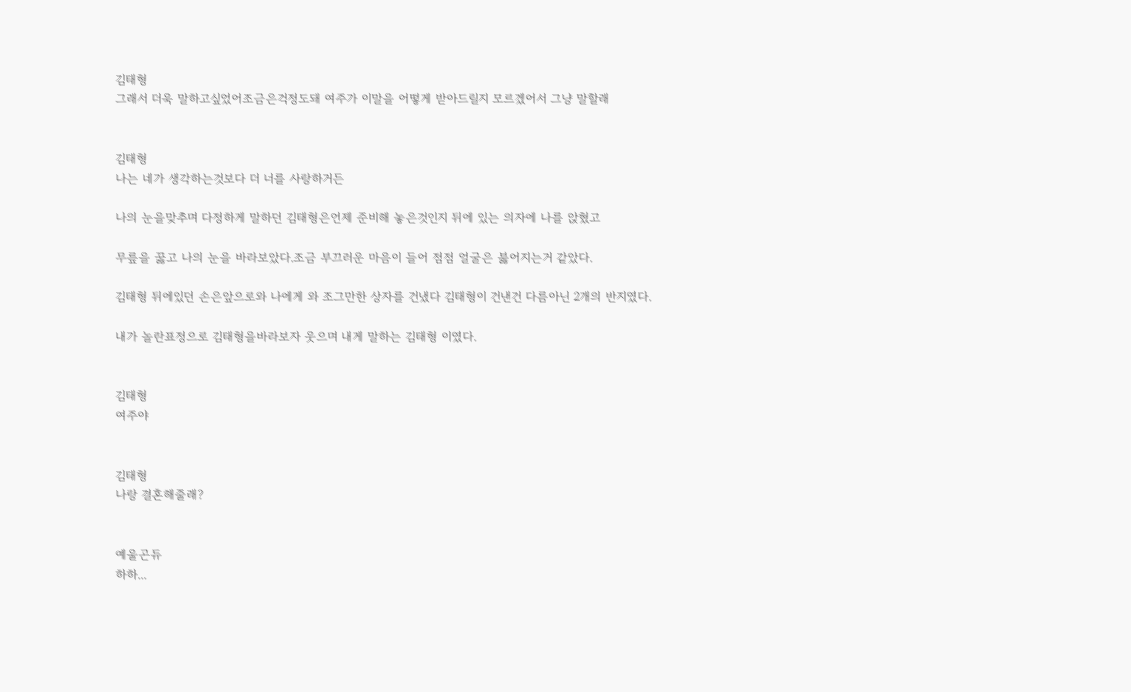김태형
그래서 더욱 말하고싶었어조금은걱정도돼 여주가 이말을 어떻게 받아드릴지 모르겠어서 그냥 말할래


김태형
나는 네가 생각하는것보다 더 너를 사랑하거든

나의 눈을맞추며 다정하게 말하던 김태형은언제 준비해 놓은것인지 뒤에 있는 의자에 나를 앉혔고

무릎을 꿇고 나의 눈을 바라보았다.조금 부끄러운 마음이 들어 점점 얼굴은 붏어지는거 같았다.

김태형 뒤에있던 손은앞으로와 나에게 와 조그만한 상자를 건냈다 김태형이 건낸건 다름아닌 2개의 반지였다.

내가 놀란표정으로 김태형을바라보자 웃으며 내게 말하는 김태형 이였다.


김태형
여주야


김태형
나랑 결혼해줄래?


예울곤듀
하하...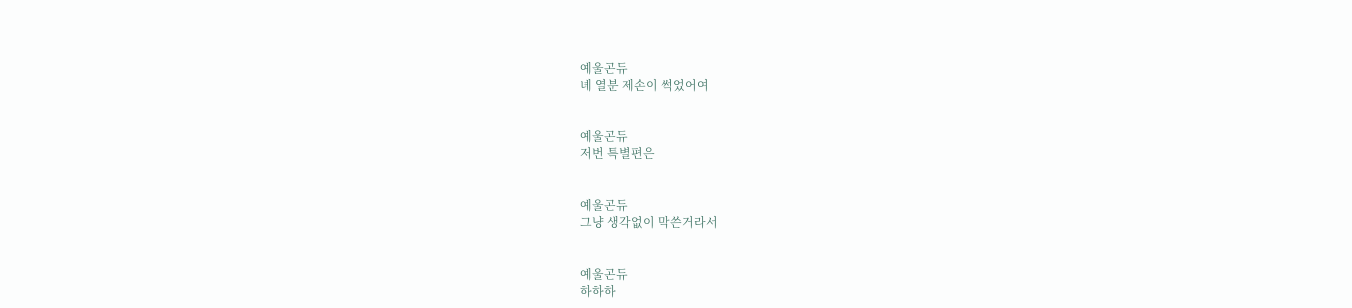예울곤듀
녜 열분 제손이 썩었어여


예울곤듀
저번 특별편은


예울곤듀
그냥 생각없이 막쓴거라서


예울곤듀
하하하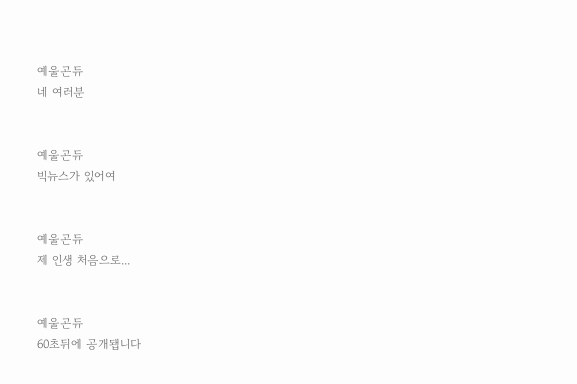예울곤듀
네 여러분


예울곤듀
빅뉴스가 있어여


예울곤듀
제 인생 처음으로...


예울곤듀
60초뒤에 공개됍니다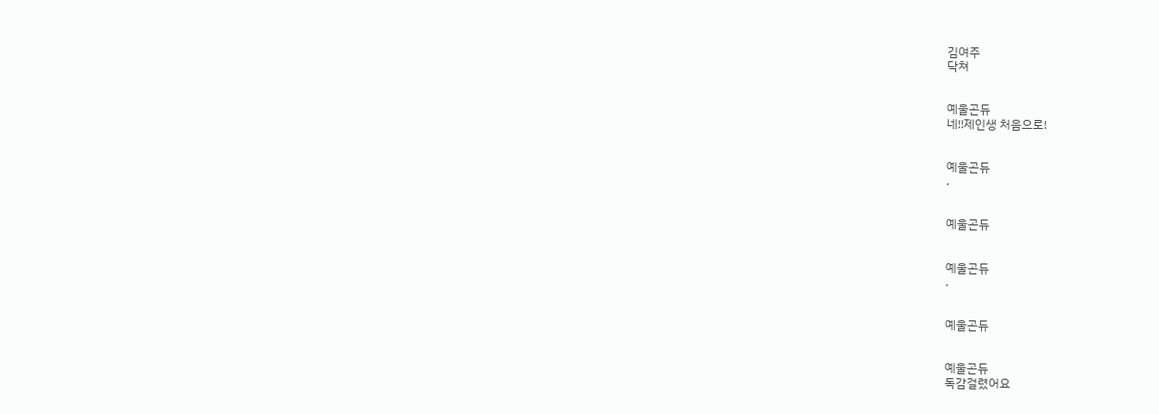김여주
닥쳐


예울곤듀
네!!제인생 처음으로!


예울곤듀
.


예울곤듀


예울곤듀
.


예울곤듀


예울곤듀
독감걸렸어요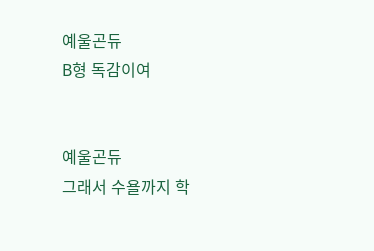예울곤듀
B형 독감이여


예울곤듀
그래서 수욜까지 학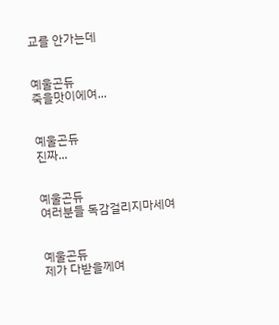교를 안가는데


예울곤듀
죽을맛이에여...


예울곤듀
진짜...


예울곤듀
여러분들 독감걸리지마세여


예울곤듀
제가 다받을께여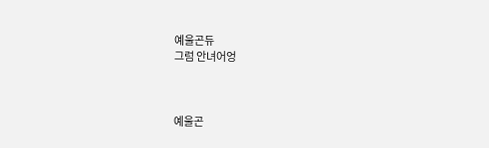예울곤듀
그럼 안녀어엉



예울곤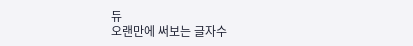듀
오랜만에 써보는 글자수